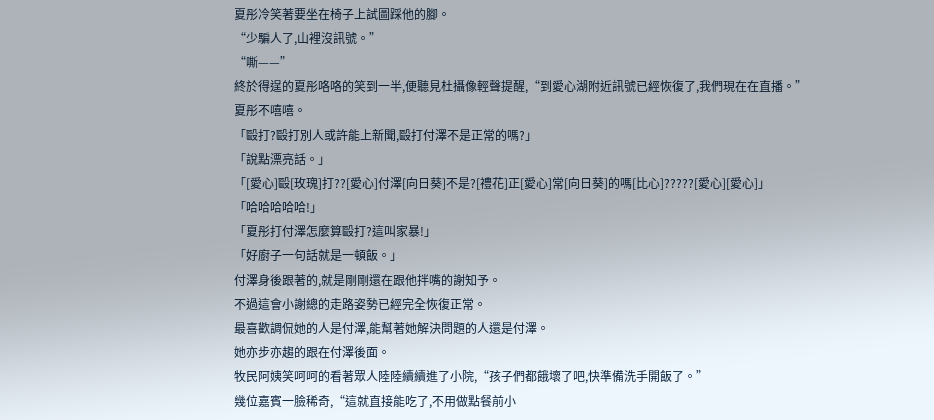夏彤冷笑著要坐在椅子上試圖踩他的腳。
“少騙人了,山裡沒訊號。”
“嘶——”
終於得逞的夏彤咯咯的笑到一半,便聽見杜攝像輕聲提醒,“到愛心湖附近訊號已經恢復了,我們現在在直播。”
夏彤不嘻嘻。
「毆打?毆打別人或許能上新聞,毆打付澤不是正常的嗎?」
「說點漂亮話。」
「[愛心]毆[玫瑰]打??[愛心]付澤[向日葵]不是?[禮花]正[愛心]常[向日葵]的嗎[比心]?????[愛心][愛心]」
「哈哈哈哈哈!」
「夏彤打付澤怎麼算毆打?這叫家暴!」
「好廚子一句話就是一頓飯。」
付澤身後跟著的,就是剛剛還在跟他拌嘴的謝知予。
不過這會小謝總的走路姿勢已經完全恢復正常。
最喜歡調侃她的人是付澤,能幫著她解決問題的人還是付澤。
她亦步亦趨的跟在付澤後面。
牧民阿姨笑呵呵的看著眾人陸陸續續進了小院,“孩子們都餓壞了吧,快準備洗手開飯了。”
幾位嘉賓一臉稀奇,“這就直接能吃了,不用做點餐前小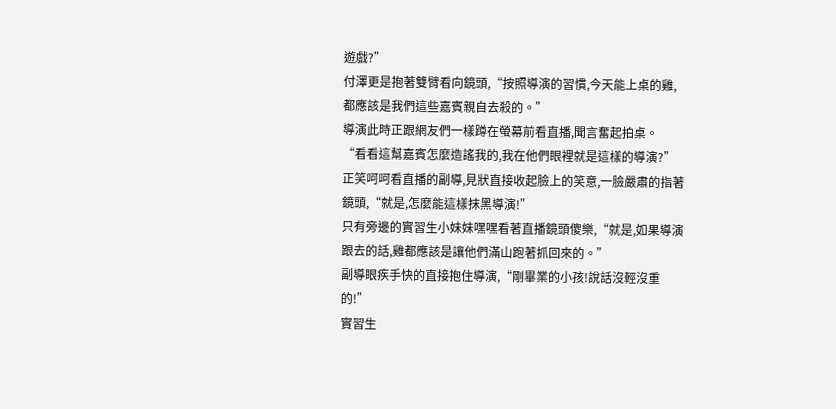遊戲?”
付澤更是抱著雙臂看向鏡頭,“按照導演的習慣,今天能上桌的雞,都應該是我們這些嘉賓親自去殺的。”
導演此時正跟網友們一樣蹲在螢幕前看直播,聞言奮起拍桌。
“看看這幫嘉賓怎麼造謠我的,我在他們眼裡就是這樣的導演?”
正笑呵呵看直播的副導,見狀直接收起臉上的笑意,一臉嚴肅的指著鏡頭,“就是,怎麼能這樣抹黑導演!”
只有旁邊的實習生小妹妹嘿嘿看著直播鏡頭傻樂,“就是,如果導演跟去的話,雞都應該是讓他們滿山跑著抓回來的。”
副導眼疾手快的直接抱住導演,“剛畢業的小孩!說話沒輕沒重的!”
實習生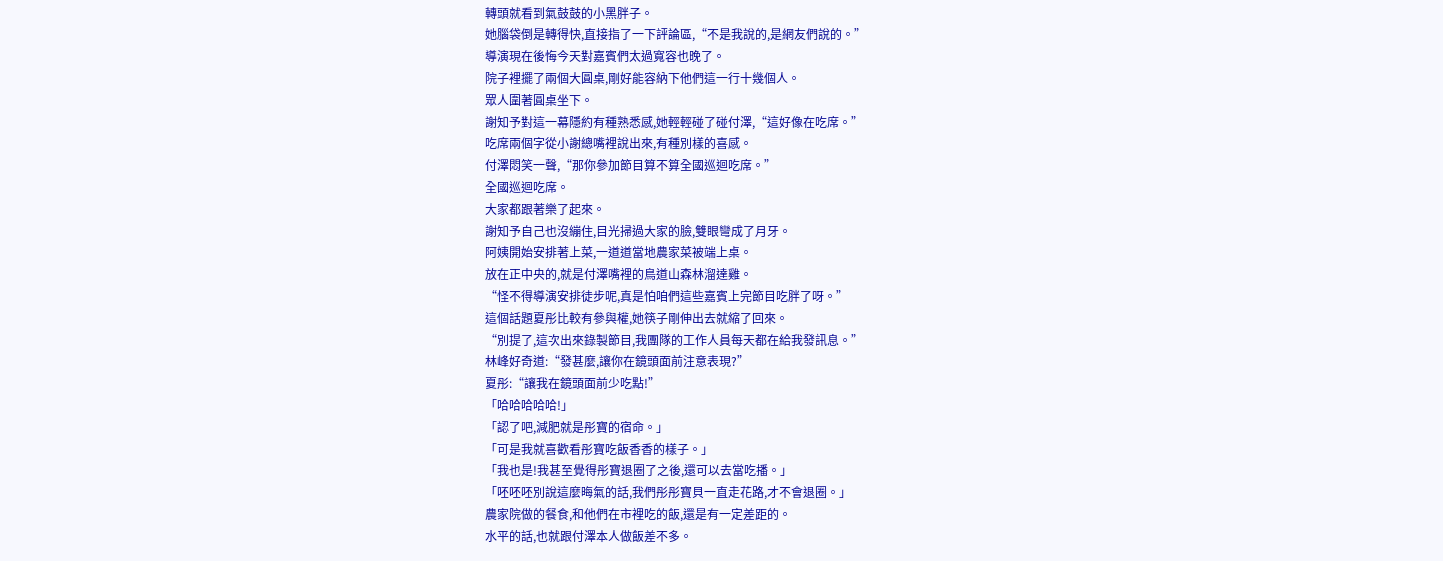轉頭就看到氣鼓鼓的小黑胖子。
她腦袋倒是轉得快,直接指了一下評論區,“不是我說的,是網友們說的。”
導演現在後悔今天對嘉賓們太過寬容也晚了。
院子裡擺了兩個大圓桌,剛好能容納下他們這一行十幾個人。
眾人圍著圓桌坐下。
謝知予對這一幕隱約有種熟悉感,她輕輕碰了碰付澤,“這好像在吃席。”
吃席兩個字從小謝總嘴裡說出來,有種別樣的喜感。
付澤悶笑一聲,“那你參加節目算不算全國巡迴吃席。”
全國巡迴吃席。
大家都跟著樂了起來。
謝知予自己也沒繃住,目光掃過大家的臉,雙眼彎成了月牙。
阿姨開始安排著上菜,一道道當地農家菜被端上桌。
放在正中央的,就是付澤嘴裡的鳥道山森林溜達雞。
“怪不得導演安排徒步呢,真是怕咱們這些嘉賓上完節目吃胖了呀。”
這個話題夏彤比較有參與權,她筷子剛伸出去就縮了回來。
“別提了,這次出來錄製節目,我團隊的工作人員每天都在給我發訊息。”
林峰好奇道:“發甚麼,讓你在鏡頭面前注意表現?”
夏彤:“讓我在鏡頭面前少吃點!”
「哈哈哈哈哈!」
「認了吧,減肥就是彤寶的宿命。」
「可是我就喜歡看彤寶吃飯香香的樣子。」
「我也是!我甚至覺得彤寶退圈了之後,還可以去當吃播。」
「呸呸呸別說這麼晦氣的話,我們彤彤寶貝一直走花路,才不會退圈。」
農家院做的餐食,和他們在市裡吃的飯,還是有一定差距的。
水平的話,也就跟付澤本人做飯差不多。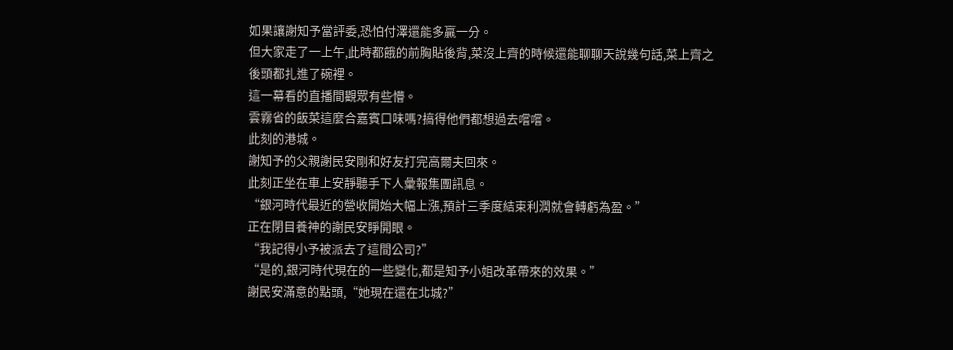如果讓謝知予當評委,恐怕付澤還能多贏一分。
但大家走了一上午,此時都餓的前胸貼後背,菜沒上齊的時候還能聊聊天說幾句話,菜上齊之後頭都扎進了碗裡。
這一幕看的直播間觀眾有些懵。
雲霧省的飯菜這麼合嘉賓口味嗎?搞得他們都想過去嚐嚐。
此刻的港城。
謝知予的父親謝民安剛和好友打完高爾夫回來。
此刻正坐在車上安靜聽手下人彙報集團訊息。
“銀河時代最近的營收開始大幅上漲,預計三季度結束利潤就會轉虧為盈。”
正在閉目養神的謝民安睜開眼。
“我記得小予被派去了這間公司?”
“是的,銀河時代現在的一些變化,都是知予小姐改革帶來的效果。”
謝民安滿意的點頭,“她現在還在北城?”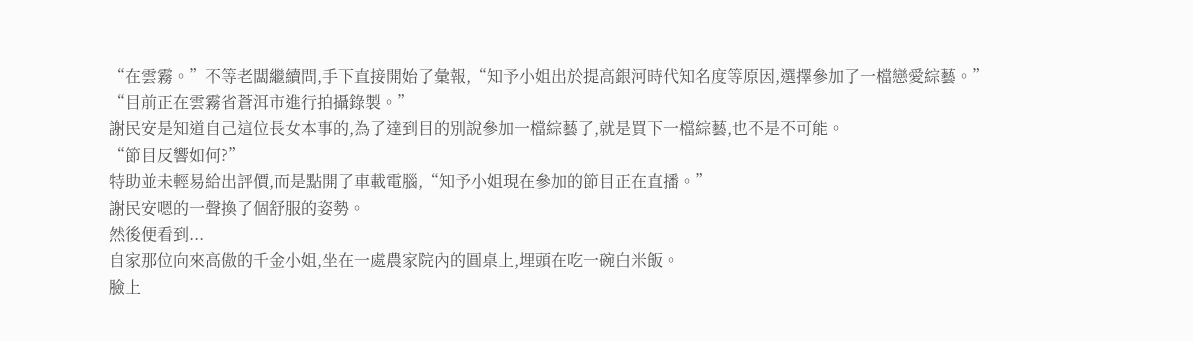“在雲霧。”不等老闆繼續問,手下直接開始了彙報,“知予小姐出於提高銀河時代知名度等原因,選擇參加了一檔戀愛綜藝。”
“目前正在雲霧省蒼洱市進行拍攝錄製。”
謝民安是知道自己這位長女本事的,為了達到目的別說參加一檔綜藝了,就是買下一檔綜藝,也不是不可能。
“節目反響如何?”
特助並未輕易給出評價,而是點開了車載電腦,“知予小姐現在參加的節目正在直播。”
謝民安嗯的一聲換了個舒服的姿勢。
然後便看到...
自家那位向來高傲的千金小姐,坐在一處農家院內的圓桌上,埋頭在吃一碗白米飯。
臉上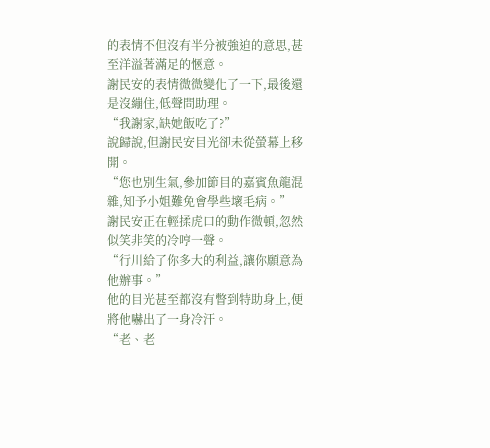的表情不但沒有半分被強迫的意思,甚至洋溢著滿足的愜意。
謝民安的表情微微變化了一下,最後還是沒繃住,低聲問助理。
“我謝家,缺她飯吃了?”
說歸說,但謝民安目光卻未從螢幕上移開。
“您也別生氣,參加節目的嘉賓魚龍混雜,知予小姐難免會學些壞毛病。”
謝民安正在輕揉虎口的動作微頓,忽然似笑非笑的冷哼一聲。
“行川給了你多大的利益,讓你願意為他辦事。”
他的目光甚至都沒有瞥到特助身上,便將他嚇出了一身冷汗。
“老、老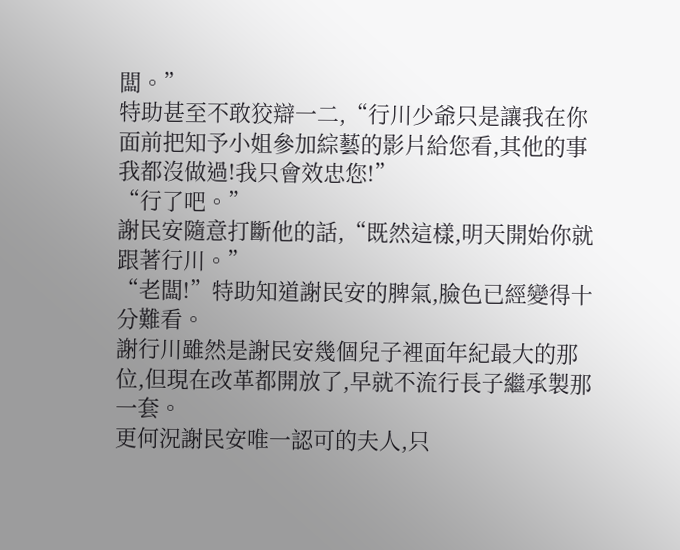闆。”
特助甚至不敢狡辯一二,“行川少爺只是讓我在你面前把知予小姐參加綜藝的影片給您看,其他的事我都沒做過!我只會效忠您!”
“行了吧。”
謝民安隨意打斷他的話,“既然這樣,明天開始你就跟著行川。”
“老闆!”特助知道謝民安的脾氣,臉色已經變得十分難看。
謝行川雖然是謝民安幾個兒子裡面年紀最大的那位,但現在改革都開放了,早就不流行長子繼承製那一套。
更何況謝民安唯一認可的夫人,只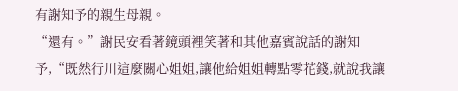有謝知予的親生母親。
“還有。”謝民安看著鏡頭裡笑著和其他嘉賓說話的謝知予,“既然行川這麼關心姐姐,讓他給姐姐轉點零花錢,就說我讓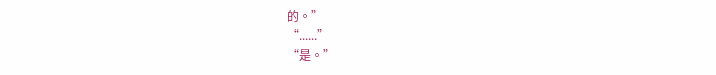的。”
“......”
“是。”